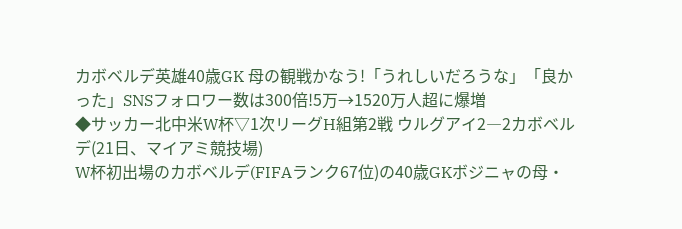カボベルデ英雄40歳GK 母の観戦かなう!「うれしいだろうな」「良かった」SNSフォロワー数は300倍!5万→1520万人超に爆増
◆サッカー北中米W杯▽1次リーグH組第2戦 ウルグアイ2―2カボベルデ(21日、マイアミ競技場)
W杯初出場のカボベルデ(FIFAランク67位)の40歳GKボジニャの母・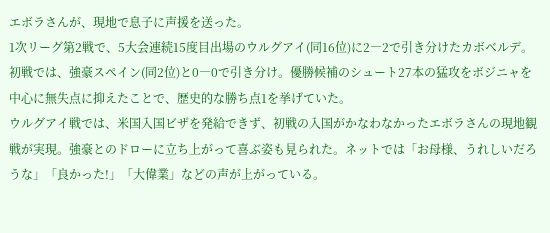エボラさんが、現地で息子に声援を送った。
1次リーグ第2戦で、5大会連続15度目出場のウルグアイ(同16位)に2―2で引き分けたカボベルデ。初戦では、強豪スペイン(同2位)と0―0で引き分け。優勝候補のシュート27本の猛攻をボジニャを中心に無失点に抑えたことで、歴史的な勝ち点1を挙げていた。
ウルグアイ戦では、米国入国ビザを発給できず、初戦の入国がかなわなかったエボラさんの現地観戦が実現。強豪とのドローに立ち上がって喜ぶ姿も見られた。ネットでは「お母様、うれしいだろうな」「良かった!」「大偉業」などの声が上がっている。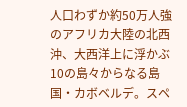人口わずか約50万人強のアフリカ大陸の北西沖、大西洋上に浮かぶ10の島々からなる島国・カボベルデ。スペ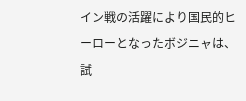イン戦の活躍により国民的ヒーローとなったボジニャは、試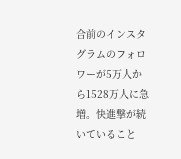合前のインスタグラムのフォロワーが5万人から1528万人に急増。快進撃が続いていること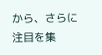から、さらに注目を集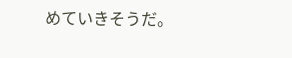めていきそうだ。